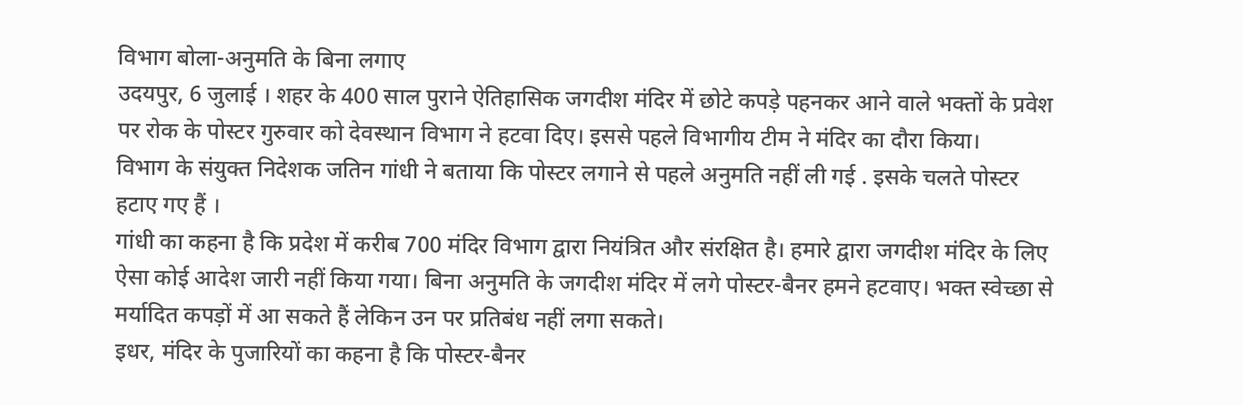विभाग बोला-अनुमति के बिना लगाए
उदयपुर, 6 जुलाई । शहर के 400 साल पुराने ऐतिहासिक जगदीश मंदिर में छोटे कपड़े पहनकर आने वाले भक्तों के प्रवेश पर रोक के पोस्टर गुरुवार को देवस्थान विभाग ने हटवा दिए। इससे पहले विभागीय टीम ने मंदिर का दौरा किया।
विभाग के संयुक्त निदेशक जतिन गांधी ने बताया कि पोस्टर लगाने से पहले अनुमति नहीं ली गई . इसके चलते पोस्टर हटाए गए हैं ।
गांधी का कहना है कि प्रदेश में करीब 700 मंदिर विभाग द्वारा नियंत्रित और संरक्षित है। हमारे द्वारा जगदीश मंदिर के लिए ऐसा कोई आदेश जारी नहीं किया गया। बिना अनुमति के जगदीश मंदिर में लगे पोस्टर-बैनर हमने हटवाए। भक्त स्वेच्छा से मर्यादित कपड़ों में आ सकते हैं लेकिन उन पर प्रतिबंध नहीं लगा सकते।
इधर, मंदिर के पुजारियों का कहना है कि पोस्टर-बैनर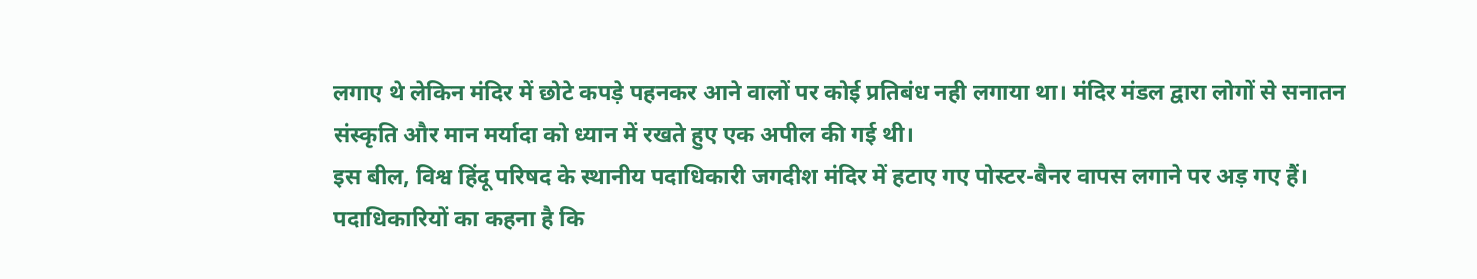लगाए थे लेकिन मंदिर में छोटे कपड़े पहनकर आने वालों पर कोई प्रतिबंध नही लगाया था। मंदिर मंडल द्वारा लोगों से सनातन संस्कृति और मान मर्यादा को ध्यान में रखते हुए एक अपील की गई थी।
इस बील, विश्व हिंदू परिषद के स्थानीय पदाधिकारी जगदीश मंदिर में हटाए गए पोस्टर-बैनर वापस लगाने पर अड़ गए हैं। पदाधिकारियों का कहना है कि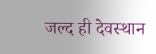जल्द ही देवस्थान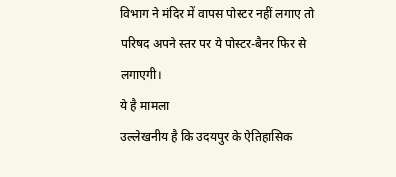विभाग ने मंदिर में वापस पोस्टर नहीं लगाए तो परिषद अपने स्तर पर ये पोस्टर-बैनर फिर से लगाएगी।
ये है मामला
उल्लेखनीय है कि उदयपुर के ऐतिहासिक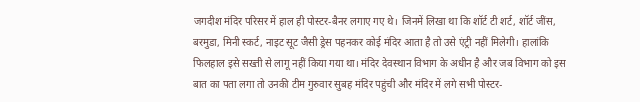जगदीश मंदिर परिसर में हाल ही पोस्टर-बैनर लगाए गए थे। जिनमें लिखा था कि शॉर्ट टी शर्ट, शॉर्ट जींस, बरमुडा, मिनी स्कर्ट, नाइट सूट जैसी ड्रेस पहनकर कोई मंदिर आता है तो उसे एंट्री नहीं मिलेगी। हालांकि फिलहाल इसे सख्ती से लागू नहीं किया गया था। मंदिर देवस्थान विभाग के अधीन है और जब विभाग को इस बात का पता लगा तो उनकी टीम गुरुवार सुबह मंदिर पहुंची और मंदिर में लगे सभी पोस्टर-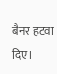बैनर हटवा दिए।